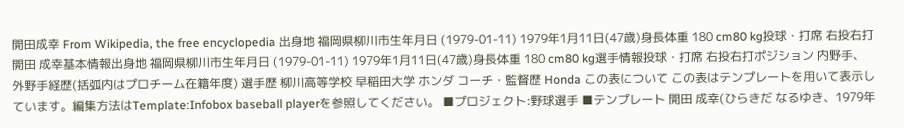開田成幸 From Wikipedia, the free encyclopedia 出身地 福岡県柳川市生年月日 (1979-01-11) 1979年1月11日(47歳)身長体重 180 cm80 kg投球・打席 右投右打開田 成幸基本情報出身地 福岡県柳川市生年月日 (1979-01-11) 1979年1月11日(47歳)身長体重 180 cm80 kg選手情報投球・打席 右投右打ポジション 内野手、外野手経歴(括弧内はプロチーム在籍年度) 選手歴 柳川高等学校 早稲田大学 ホンダ コーチ・監督歴 Honda この表について この表はテンプレートを用いて表示しています。編集方法はTemplate:Infobox baseball playerを参照してください。 ■プロジェクト:野球選手 ■テンプレート 開田 成幸(ひらきだ なるゆき、1979年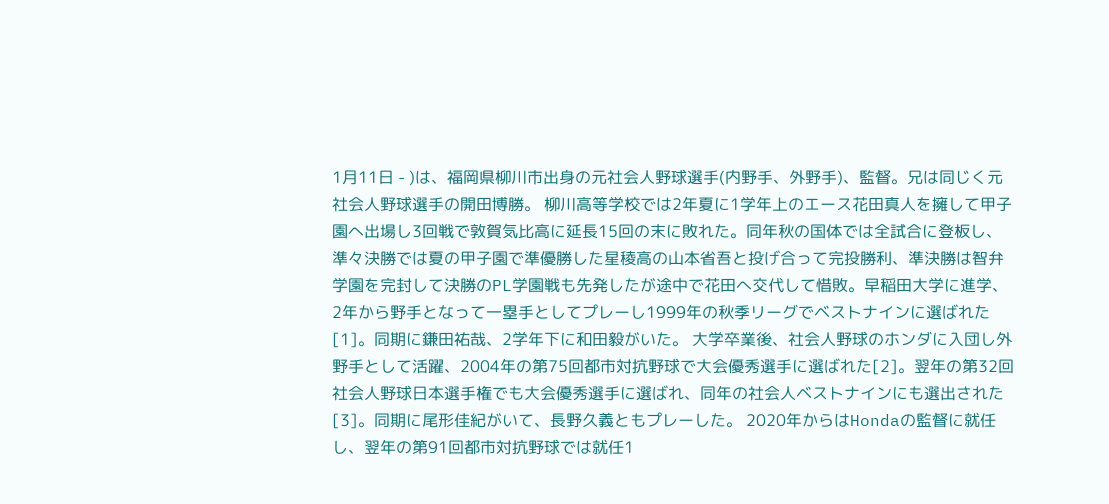1月11日 - )は、福岡県柳川市出身の元社会人野球選手(内野手、外野手)、監督。兄は同じく元社会人野球選手の開田博勝。 柳川高等学校では2年夏に1学年上のエース花田真人を擁して甲子園へ出場し3回戦で敦賀気比高に延長15回の末に敗れた。同年秋の国体では全試合に登板し、準々決勝では夏の甲子園で準優勝した星稜高の山本省吾と投げ合って完投勝利、準決勝は智弁学園を完封して決勝のPL学園戦も先発したが途中で花田へ交代して惜敗。早稲田大学に進学、2年から野手となって一塁手としてプレーし1999年の秋季リーグでベストナインに選ばれた[1]。同期に鎌田祐哉、2学年下に和田毅がいた。 大学卒業後、社会人野球のホンダに入団し外野手として活躍、2004年の第75回都市対抗野球で大会優秀選手に選ばれた[2]。翌年の第32回社会人野球日本選手権でも大会優秀選手に選ばれ、同年の社会人ベストナインにも選出された[3]。同期に尾形佳紀がいて、長野久義ともプレーした。 2020年からはHondaの監督に就任し、翌年の第91回都市対抗野球では就任1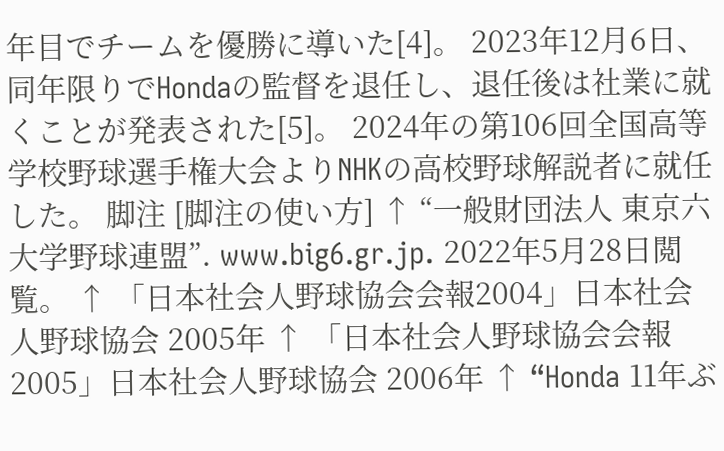年目でチームを優勝に導いた[4]。 2023年12月6日、同年限りでHondaの監督を退任し、退任後は社業に就くことが発表された[5]。 2024年の第106回全国高等学校野球選手権大会よりNHKの高校野球解説者に就任した。 脚注 [脚注の使い方] ↑ “一般財団法人 東京六大学野球連盟”. www.big6.gr.jp. 2022年5月28日閲覧。 ↑ 「日本社会人野球協会会報2004」日本社会人野球協会 2005年 ↑ 「日本社会人野球協会会報2005」日本社会人野球協会 2006年 ↑ “Honda 11年ぶ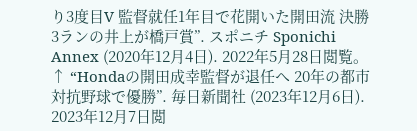り3度目V 監督就任1年目で花開いた開田流 決勝3ランの井上が橋戸賞”. スポニチ Sponichi Annex (2020年12月4日). 2022年5月28日閲覧。 ↑ “Hondaの開田成幸監督が退任へ 20年の都市対抗野球で優勝”. 毎日新聞社 (2023年12月6日). 2023年12月7日閲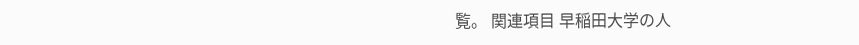覧。 関連項目 早稲田大学の人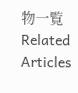物一覧 Related Articles